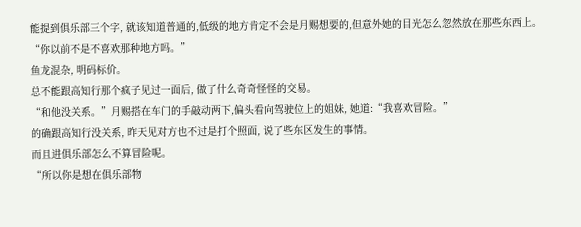能提到俱乐部三个字, 就该知道普通的,低级的地方肯定不会是月赐想要的,但意外她的目光怎么忽然放在那些东西上。
“你以前不是不喜欢那种地方吗。”
鱼龙混杂, 明码标价。
总不能跟高知行那个疯子见过一面后, 做了什么奇奇怪怪的交易。
“和他没关系。”月赐搭在车门的手敲动两下,偏头看向驾驶位上的姐妹, 她道:“我喜欢冒险。”
的确跟高知行没关系, 昨天见对方也不过是打个照面, 说了些东区发生的事情。
而且进俱乐部怎么不算冒险呢。
“所以你是想在俱乐部物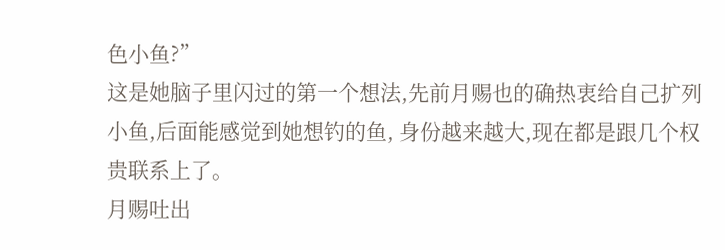色小鱼?”
这是她脑子里闪过的第一个想法,先前月赐也的确热衷给自己扩列小鱼,后面能感觉到她想钓的鱼, 身份越来越大,现在都是跟几个权贵联系上了。
月赐吐出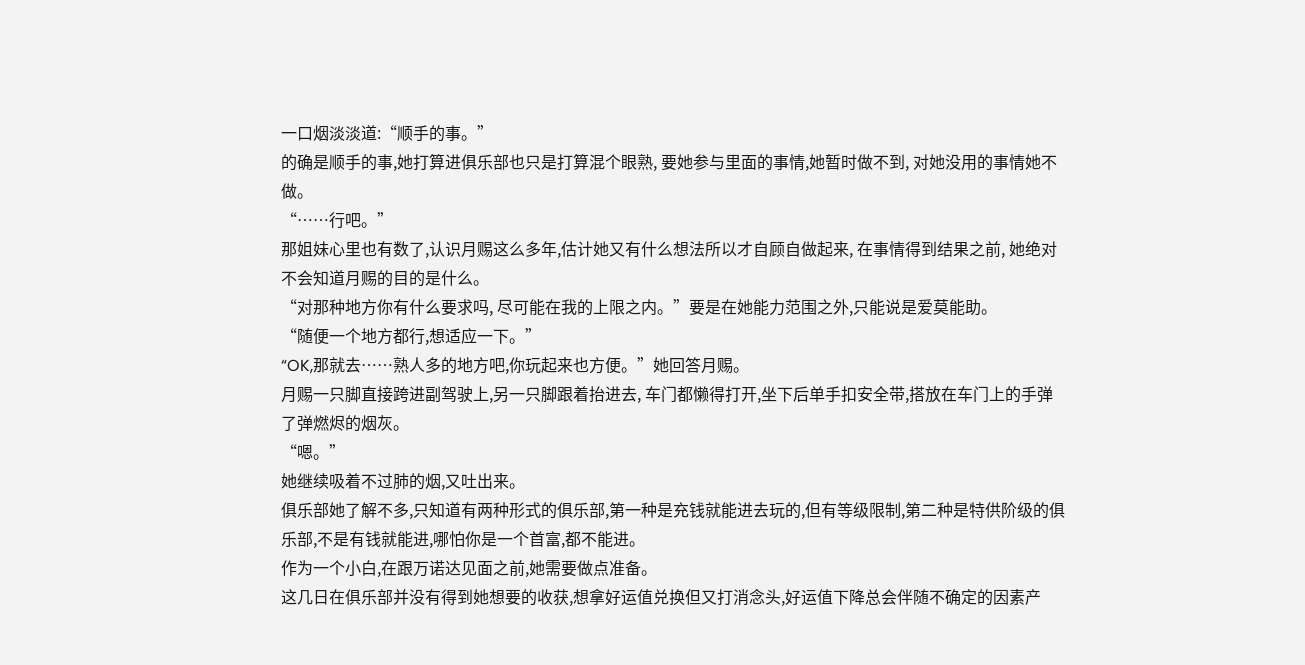一口烟淡淡道:“顺手的事。”
的确是顺手的事,她打算进俱乐部也只是打算混个眼熟, 要她参与里面的事情,她暂时做不到, 对她没用的事情她不做。
“……行吧。”
那姐妹心里也有数了,认识月赐这么多年,估计她又有什么想法所以才自顾自做起来, 在事情得到结果之前, 她绝对不会知道月赐的目的是什么。
“对那种地方你有什么要求吗, 尽可能在我的上限之内。”要是在她能力范围之外,只能说是爱莫能助。
“随便一个地方都行,想适应一下。”
“OK,那就去……熟人多的地方吧,你玩起来也方便。”她回答月赐。
月赐一只脚直接跨进副驾驶上,另一只脚跟着抬进去, 车门都懒得打开,坐下后单手扣安全带,搭放在车门上的手弹了弹燃烬的烟灰。
“嗯。”
她继续吸着不过肺的烟,又吐出来。
俱乐部她了解不多,只知道有两种形式的俱乐部,第一种是充钱就能进去玩的,但有等级限制,第二种是特供阶级的俱乐部,不是有钱就能进,哪怕你是一个首富,都不能进。
作为一个小白,在跟万诺达见面之前,她需要做点准备。
这几日在俱乐部并没有得到她想要的收获,想拿好运值兑换但又打消念头,好运值下降总会伴随不确定的因素产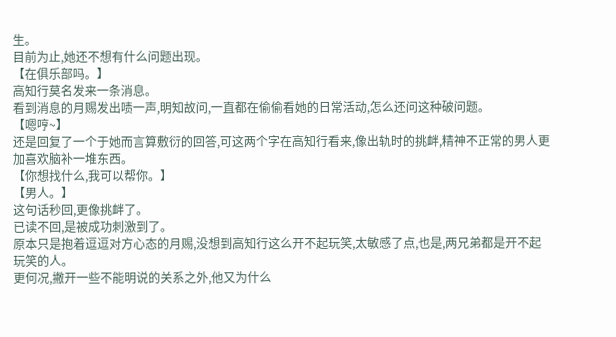生。
目前为止,她还不想有什么问题出现。
【在俱乐部吗。】
高知行莫名发来一条消息。
看到消息的月赐发出啧一声,明知故问,一直都在偷偷看她的日常活动,怎么还问这种破问题。
【嗯哼~】
还是回复了一个于她而言算敷衍的回答,可这两个字在高知行看来,像出轨时的挑衅,精神不正常的男人更加喜欢脑补一堆东西。
【你想找什么,我可以帮你。】
【男人。】
这句话秒回,更像挑衅了。
已读不回,是被成功刺激到了。
原本只是抱着逗逗对方心态的月赐,没想到高知行这么开不起玩笑,太敏感了点,也是,两兄弟都是开不起玩笑的人。
更何况,撇开一些不能明说的关系之外,他又为什么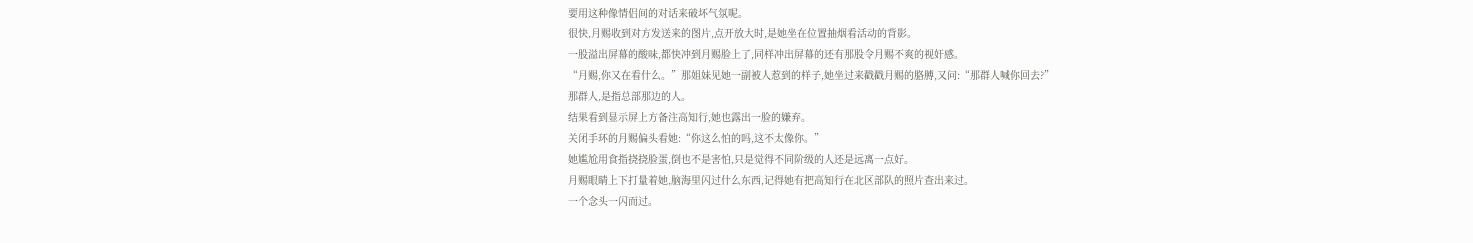要用这种像情侣间的对话来破坏气氛呢。
很快,月赐收到对方发送来的图片,点开放大时,是她坐在位置抽烟看活动的背影。
一股溢出屏幕的酸味,都快冲到月赐脸上了,同样冲出屏幕的还有那股令月赐不爽的视奸感。
“月赐,你又在看什么。”那姐妹见她一副被人惹到的样子,她坐过来戳戳月赐的胳膊,又问:“那群人喊你回去?”
那群人,是指总部那边的人。
结果看到显示屏上方备注高知行,她也露出一脸的嫌弃。
关闭手环的月赐偏头看她:“你这么怕的吗,这不太像你。”
她尴尬用食指挠挠脸蛋,倒也不是害怕,只是觉得不同阶级的人还是远离一点好。
月赐眼睛上下打量着她,脑海里闪过什么东西,记得她有把高知行在北区部队的照片查出来过。
一个念头一闪而过。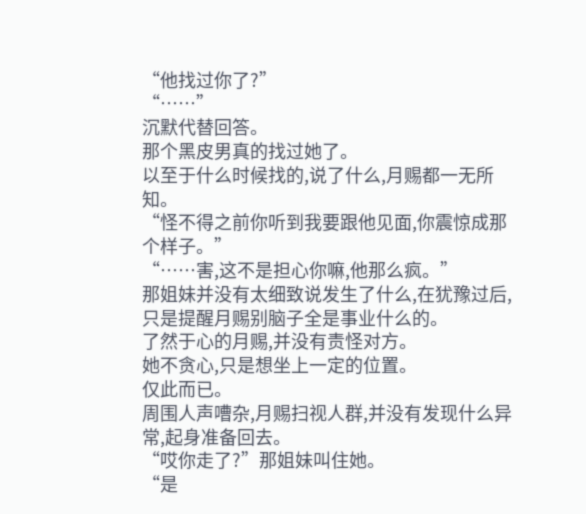“他找过你了?”
“……”
沉默代替回答。
那个黑皮男真的找过她了。
以至于什么时候找的,说了什么,月赐都一无所知。
“怪不得之前你听到我要跟他见面,你震惊成那个样子。”
“……害,这不是担心你嘛,他那么疯。”
那姐妹并没有太细致说发生了什么,在犹豫过后,只是提醒月赐别脑子全是事业什么的。
了然于心的月赐,并没有责怪对方。
她不贪心,只是想坐上一定的位置。
仅此而已。
周围人声嘈杂,月赐扫视人群,并没有发现什么异常,起身准备回去。
“哎你走了?”那姐妹叫住她。
“是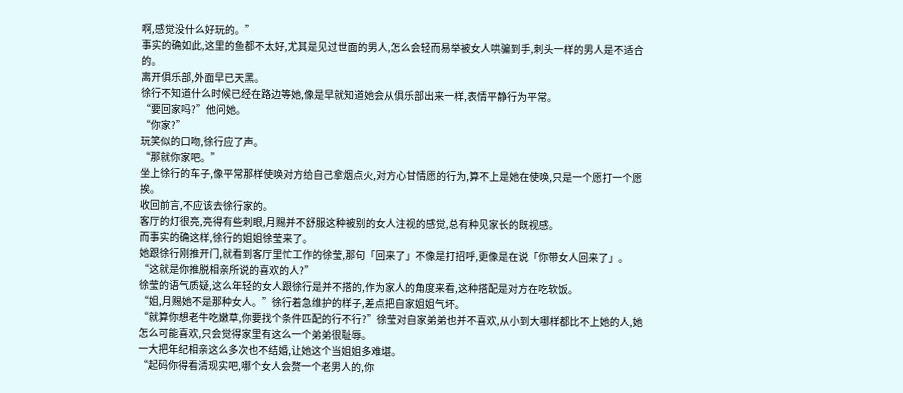啊,感觉没什么好玩的。”
事实的确如此,这里的鱼都不太好,尤其是见过世面的男人,怎么会轻而易举被女人哄骗到手,刺头一样的男人是不适合的。
离开俱乐部,外面早已天黑。
徐行不知道什么时候已经在路边等她,像是早就知道她会从俱乐部出来一样,表情平静行为平常。
“要回家吗?”他问她。
“你家?”
玩笑似的口吻,徐行应了声。
“那就你家吧。”
坐上徐行的车子,像平常那样使唤对方给自己拿烟点火,对方心甘情愿的行为,算不上是她在使唤,只是一个愿打一个愿挨。
收回前言,不应该去徐行家的。
客厅的灯很亮,亮得有些刺眼,月赐并不舒服这种被别的女人注视的感觉,总有种见家长的既视感。
而事实的确这样,徐行的姐姐徐莹来了。
她跟徐行刚推开门,就看到客厅里忙工作的徐莹,那句「回来了」不像是打招呼,更像是在说「你带女人回来了」。
“这就是你推脱相亲所说的喜欢的人?”
徐莹的语气质疑,这么年轻的女人跟徐行是并不搭的,作为家人的角度来看,这种搭配是对方在吃软饭。
“姐,月赐她不是那种女人。”徐行着急维护的样子,差点把自家姐姐气坏。
“就算你想老牛吃嫩草,你要找个条件匹配的行不行?”徐莹对自家弟弟也并不喜欢,从小到大哪样都比不上她的人,她怎么可能喜欢,只会觉得家里有这么一个弟弟很耻辱。
一大把年纪相亲这么多次也不结婚,让她这个当姐姐多难堪。
“起码你得看清现实吧,哪个女人会赘一个老男人的,你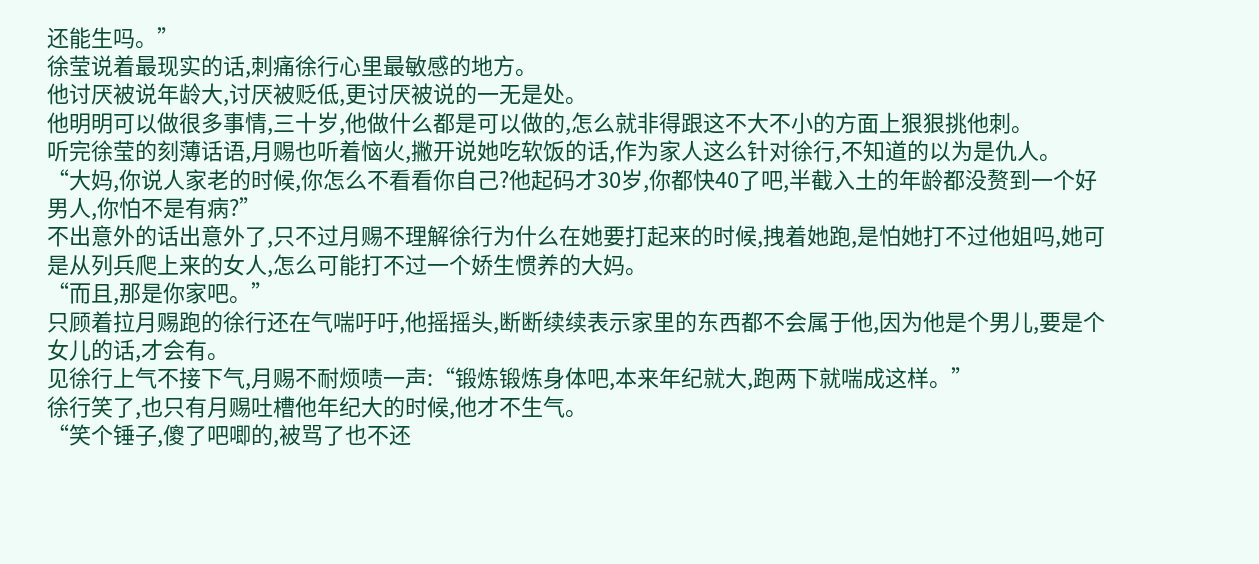还能生吗。”
徐莹说着最现实的话,刺痛徐行心里最敏感的地方。
他讨厌被说年龄大,讨厌被贬低,更讨厌被说的一无是处。
他明明可以做很多事情,三十岁,他做什么都是可以做的,怎么就非得跟这不大不小的方面上狠狠挑他刺。
听完徐莹的刻薄话语,月赐也听着恼火,撇开说她吃软饭的话,作为家人这么针对徐行,不知道的以为是仇人。
“大妈,你说人家老的时候,你怎么不看看你自己?他起码才30岁,你都快40了吧,半截入土的年龄都没赘到一个好男人,你怕不是有病?”
不出意外的话出意外了,只不过月赐不理解徐行为什么在她要打起来的时候,拽着她跑,是怕她打不过他姐吗,她可是从列兵爬上来的女人,怎么可能打不过一个娇生惯养的大妈。
“而且,那是你家吧。”
只顾着拉月赐跑的徐行还在气喘吁吁,他摇摇头,断断续续表示家里的东西都不会属于他,因为他是个男儿,要是个女儿的话,才会有。
见徐行上气不接下气,月赐不耐烦啧一声:“锻炼锻炼身体吧,本来年纪就大,跑两下就喘成这样。”
徐行笑了,也只有月赐吐槽他年纪大的时候,他才不生气。
“笑个锤子,傻了吧唧的,被骂了也不还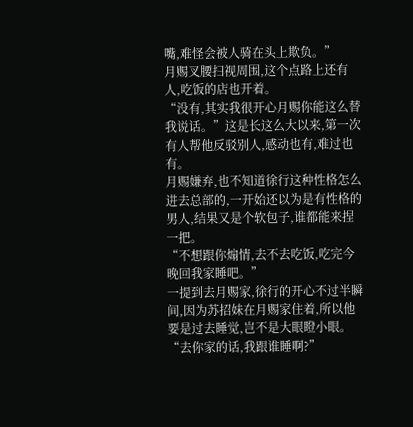嘴,难怪会被人骑在头上欺负。”
月赐叉腰扫视周围,这个点路上还有人,吃饭的店也开着。
“没有,其实我很开心月赐你能这么替我说话。”这是长这么大以来,第一次有人帮他反驳别人,感动也有,难过也有。
月赐嫌弃,也不知道徐行这种性格怎么进去总部的,一开始还以为是有性格的男人,结果又是个软包子,谁都能来捏一把。
“不想跟你煽情,去不去吃饭,吃完今晚回我家睡吧。”
一提到去月赐家,徐行的开心不过半瞬间,因为苏招妹在月赐家住着,所以他要是过去睡觉,岂不是大眼瞪小眼。
“去你家的话,我跟谁睡啊?”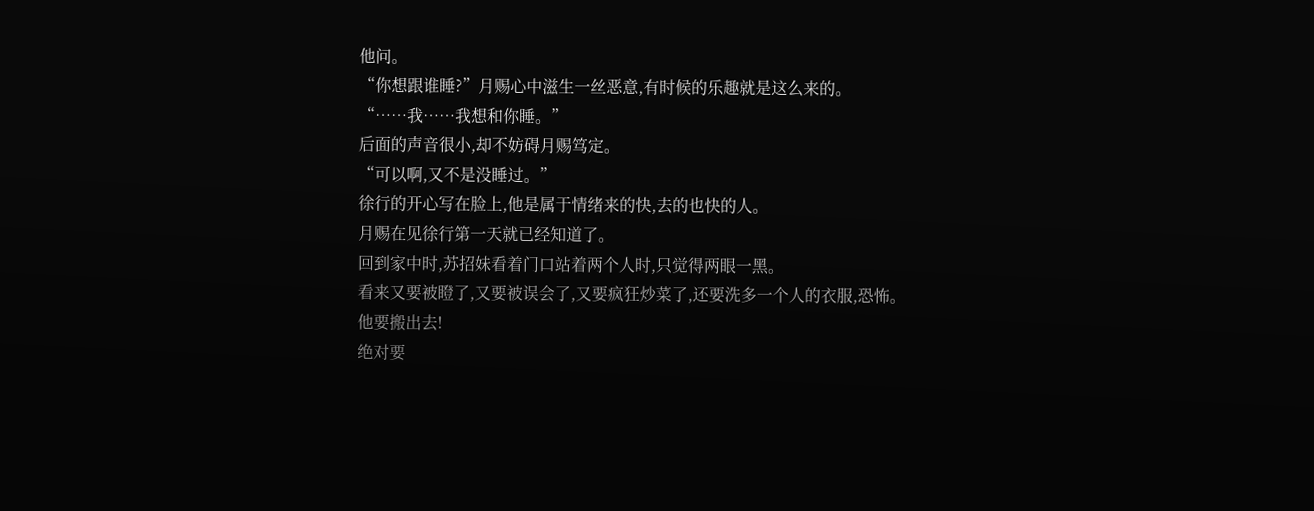他问。
“你想跟谁睡?”月赐心中滋生一丝恶意,有时候的乐趣就是这么来的。
“……我……我想和你睡。”
后面的声音很小,却不妨碍月赐笃定。
“可以啊,又不是没睡过。”
徐行的开心写在脸上,他是属于情绪来的快,去的也快的人。
月赐在见徐行第一天就已经知道了。
回到家中时,苏招妹看着门口站着两个人时,只觉得两眼一黑。
看来又要被瞪了,又要被误会了,又要疯狂炒菜了,还要洗多一个人的衣服,恐怖。
他要搬出去!
绝对要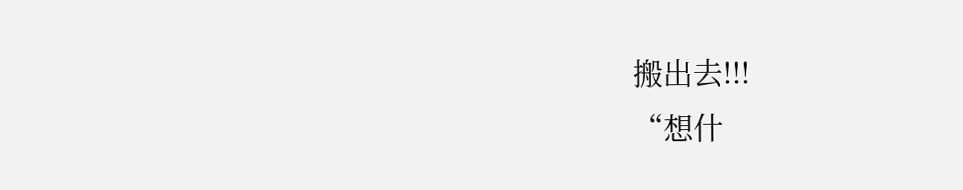搬出去!!!
“想什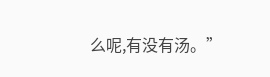么呢,有没有汤。”